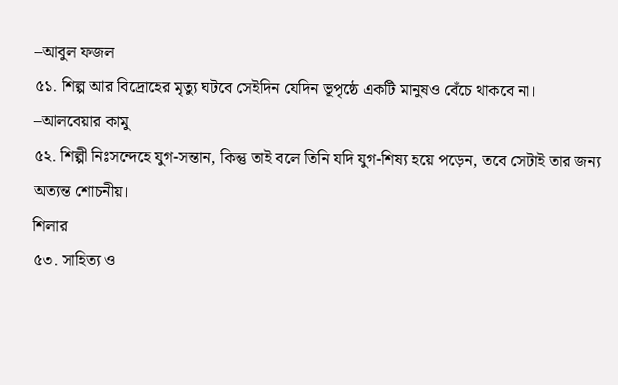–আবুল ফজল
৫১. শিল্প আর বিদ্রোহের মৃত্যু ঘটবে সেইদিন যেদিন ভূপৃষ্ঠে একটি মানুষও বেঁচে থাকবে না।
–আলবেয়ার কামু
৫২. শিল্পী নিঃসন্দেহে যুগ-সন্তান, কিন্তু তাই বলে তিনি যদি যুগ-শিষ্য হয়ে পড়েন, তবে সেটাই তার জন্য অত্যন্ত শোচনীয়।
শিলার
৫৩. সাহিত্য ও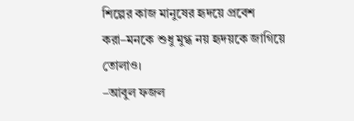শিল্পের কাজ মানুষের হৃদয়ে প্রবেশ করা–মনকে শুধু মুগ্ধ নয় হৃদয়কে জাগিয়ে তোলাও।
–আবুল ফজল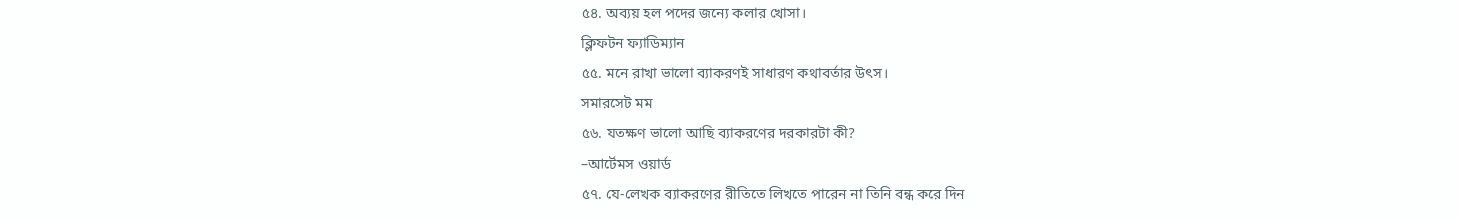৫৪. অব্যয় হল পদের জন্যে কলার খোসা।
ক্লিফটন ফ্যাডিম্যান
৫৫. মনে রাখা ভালো ব্যাকরণই সাধারণ কথাবর্তার উৎস।
সমারসেট মম
৫৬. যতক্ষণ ভালো আছি ব্যাকরণের দরকারটা কী?
–আর্টেমস ওয়ার্ড
৫৭. যে-লেখক ব্যাকরণের রীতিতে লিখতে পারেন না তিনি বন্ধ করে দিন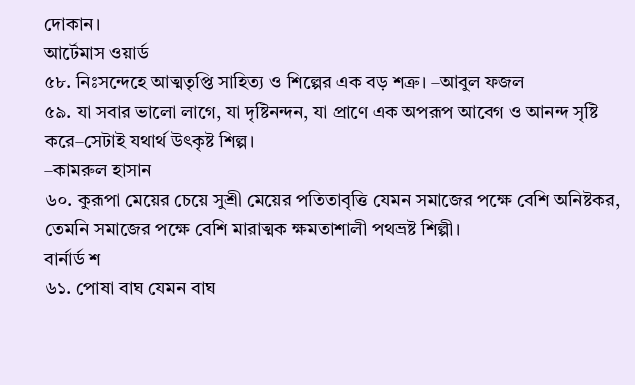দোকান।
আর্টেমাস ওয়ার্ড
৫৮. নিঃসন্দেহে আত্মতৃপ্তি সাহিত্য ও শিল্পের এক বড় শত্রু। –আবুল ফজল
৫৯. যা সবার ভালো লাগে, যা দৃষ্টিনন্দন, যা প্রাণে এক অপরূপ আবেগ ও আনন্দ সৃষ্টি করে–সেটাই যথার্থ উৎকৃষ্ট শিল্প।
–কামরুল হাসান
৬০. কুরূপা মেয়ের চেয়ে সুশ্রী মেয়ের পতিতাবৃত্তি যেমন সমাজের পক্ষে বেশি অনিষ্টকর, তেমনি সমাজের পক্ষে বেশি মারাত্মক ক্ষমতাশালী পথভ্রষ্ট শিল্পী।
বার্নার্ড শ
৬১. পোষা বাঘ যেমন বাঘ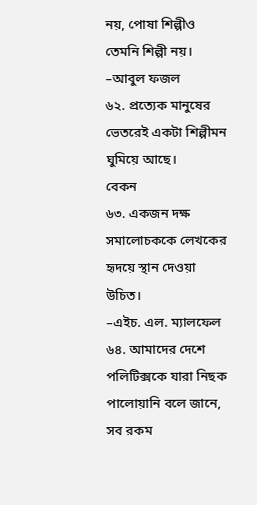নয়, পোষা শিল্পীও তেমনি শিল্পী নয়।
–আবুল ফজল
৬২. প্রত্যেক মানুষের ভেতরেই একটা শিল্পীমন ঘুমিয়ে আছে।
বেকন
৬৩. একজন দক্ষ সমালোচককে লেখকের হৃদয়ে স্থান দেওয়া উচিত।
–এইচ. এল. ম্যালফেল
৬৪. আমাদের দেশে পলিটিক্সকে যারা নিছক পালোয়ানি বলে জানে, সব রকম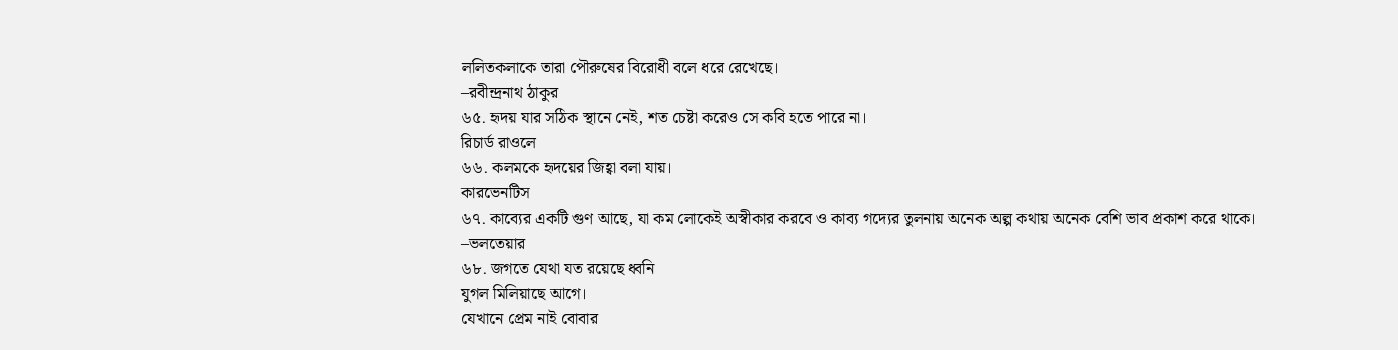ললিতকলাকে তারা পৌরুষের বিরোধী বলে ধরে রেখেছে।
–রবীন্দ্রনাথ ঠাকুর
৬৫. হৃদয় যার সঠিক স্থানে নেই, শত চেষ্টা করেও সে কবি হতে পারে না।
রিচার্ড রাওলে
৬৬. কলমকে হৃদয়ের জিহ্বা বলা যায়।
কারভেনটিস
৬৭. কাব্যের একটি গুণ আছে, যা কম লোকেই অস্বীকার করবে ও কাব্য গদ্যের তুলনায় অনেক অল্প কথায় অনেক বেশি ভাব প্রকাশ করে থাকে।
–ভলতেয়ার
৬৮. জগতে যেথা যত রয়েছে ধ্বনি
যুগল মিলিয়াছে আগে।
যেখানে প্রেম নাই বোবার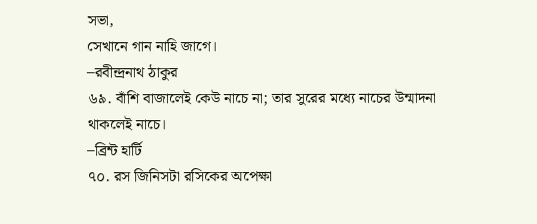সভা,
সেখানে গান নাহি জাগে।
–রবীন্দ্রনাথ ঠাকুর
৬৯. বাঁশি বাজালেই কেউ নাচে না; তার সুরের মধ্যে নাচের উন্মাদনা থাকলেই নাচে।
–ব্রিন্ট হার্টি
৭০. রস জিনিসটা রসিকের অপেক্ষা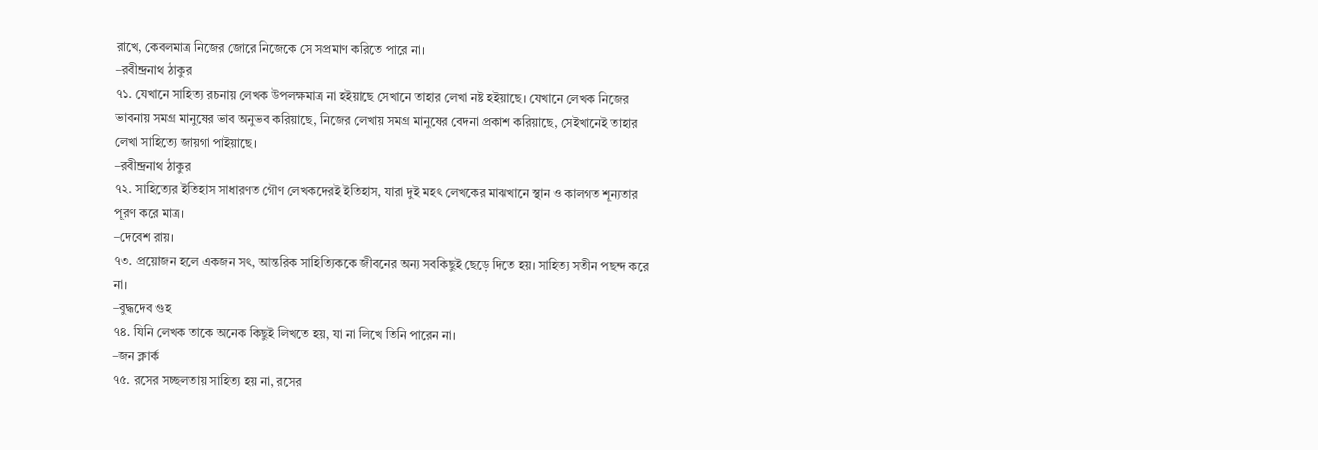রাখে, কেবলমাত্র নিজের জোরে নিজেকে সে সপ্রমাণ করিতে পারে না।
–রবীন্দ্রনাথ ঠাকুর
৭১. যেখানে সাহিত্য রচনায় লেখক উপলক্ষমাত্র না হইয়াছে সেখানে তাহার লেখা নষ্ট হইয়াছে। যেখানে লেখক নিজের ভাবনায় সমগ্র মানুষের ভাব অনুভব করিয়াছে, নিজের লেখায় সমগ্র মানুষের বেদনা প্রকাশ করিয়াছে, সেইখানেই তাহার লেখা সাহিত্যে জায়গা পাইয়াছে।
–রবীন্দ্রনাথ ঠাকুর
৭২. সাহিত্যের ইতিহাস সাধারণত গৌণ লেখকদেরই ইতিহাস, যারা দুই মহৎ লেখকের মাঝখানে স্থান ও কালগত শূন্যতার পূরণ করে মাত্র।
–দেবেশ রায়।
৭৩. প্রয়োজন হলে একজন সৎ, আন্তরিক সাহিত্যিককে জীবনের অন্য সবকিছুই ছেড়ে দিতে হয়। সাহিত্য সতীন পছন্দ করে না।
–বুদ্ধদেব গুহ
৭৪. যিনি লেখক তাকে অনেক কিছুই লিখতে হয়, যা না লিখে তিনি পারেন না।
–জন ক্লার্ক
৭৫. রসের সচ্ছলতায় সাহিত্য হয় না, রসের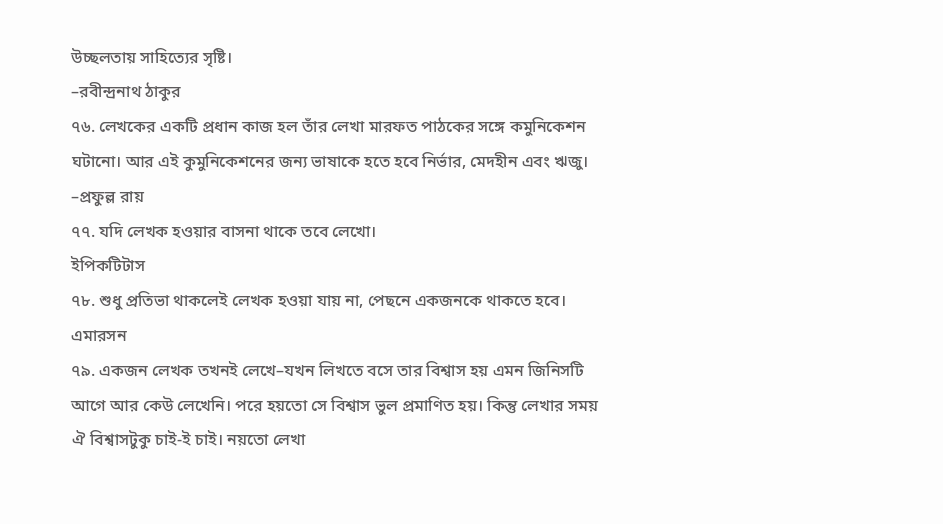উচ্ছলতায় সাহিত্যের সৃষ্টি।
–রবীন্দ্রনাথ ঠাকুর
৭৬. লেখকের একটি প্রধান কাজ হল তাঁর লেখা মারফত পাঠকের সঙ্গে কমুনিকেশন ঘটানো। আর এই কুমুনিকেশনের জন্য ভাষাকে হতে হবে নির্ভার, মেদহীন এবং ঋজু।
–প্রফুল্ল রায়
৭৭. যদি লেখক হওয়ার বাসনা থাকে তবে লেখো।
ইপিকটিটাস
৭৮. শুধু প্রতিভা থাকলেই লেখক হওয়া যায় না, পেছনে একজনকে থাকতে হবে।
এমারসন
৭৯. একজন লেখক তখনই লেখে–যখন লিখতে বসে তার বিশ্বাস হয় এমন জিনিসটি আগে আর কেউ লেখেনি। পরে হয়তো সে বিশ্বাস ভুল প্রমাণিত হয়। কিন্তু লেখার সময় ঐ বিশ্বাসটুকু চাই-ই চাই। নয়তো লেখা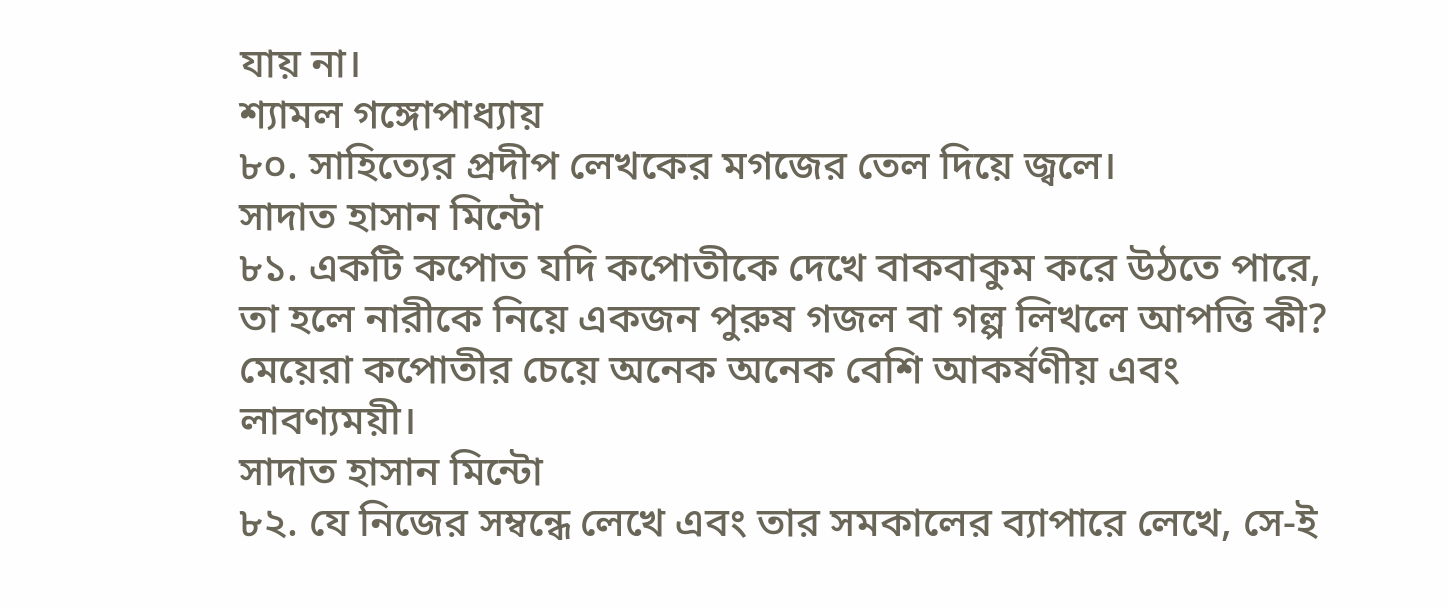যায় না।
শ্যামল গঙ্গোপাধ্যায়
৮০. সাহিত্যের প্রদীপ লেখকের মগজের তেল দিয়ে জ্বলে।
সাদাত হাসান মিন্টো
৮১. একটি কপোত যদি কপোতীকে দেখে বাকবাকুম করে উঠতে পারে, তা হলে নারীকে নিয়ে একজন পুরুষ গজল বা গল্প লিখলে আপত্তি কী? মেয়েরা কপোতীর চেয়ে অনেক অনেক বেশি আকর্ষণীয় এবং লাবণ্যময়ী।
সাদাত হাসান মিন্টো
৮২. যে নিজের সম্বন্ধে লেখে এবং তার সমকালের ব্যাপারে লেখে, সে-ই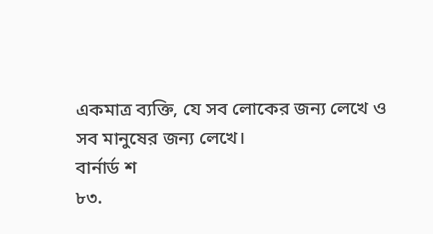একমাত্র ব্যক্তি, যে সব লোকের জন্য লেখে ও সব মানুষের জন্য লেখে।
বার্নার্ড শ
৮৩.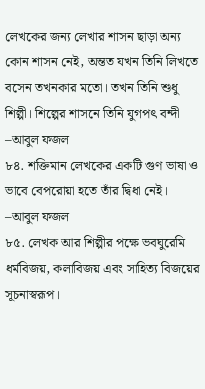লেখকের জন্য লেখার শাসন ছাড়া অন্য কোন শাসন নেই, অন্তত যখন তিনি লিখতে বসেন তখনকার মতো। তখন তিনি শুধু শিল্পী। শিল্পের শাসনে তিনি যুগপৎ বন্দী
–আবুল ফজল
৮৪. শক্তিমান লেখকের একটি গুণ ভাষা ও ভাবে বেপরোয়া হতে তাঁর দ্বিধা নেই।
–আবুল ফজল
৮৫. লেখক আর শিল্পীর পক্ষে ভবঘুরেমি ধর্মবিজয়, কলাবিজয় এবং সাহিত্য বিজয়ের সূচনাস্বরূপ।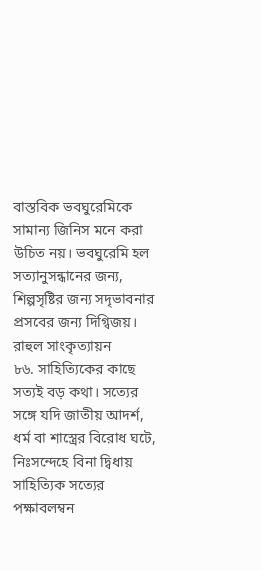বাস্তবিক ভবঘুরেমিকে সামান্য জিনিস মনে করা উচিত নয়। ভবঘুরেমি হল সত্যানুসন্ধানের জন্য, শিল্পসৃষ্টির জন্য সদৃভাবনার প্রসবের জন্য দিগ্বিজয়।
রাহুল সাংকৃত্যায়ন
৮৬. সাহিত্যিকের কাছে সত্যই বড় কথা। সত্যের সঙ্গে যদি জাতীয় আদর্শ, ধর্ম বা শাস্ত্রের বিরোধ ঘটে, নিঃসন্দেহে বিনা দ্বিধায় সাহিত্যিক সত্যের পক্ষাবলম্বন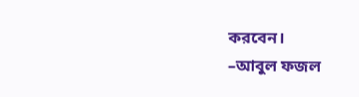করবেন।
–আবুল ফজল